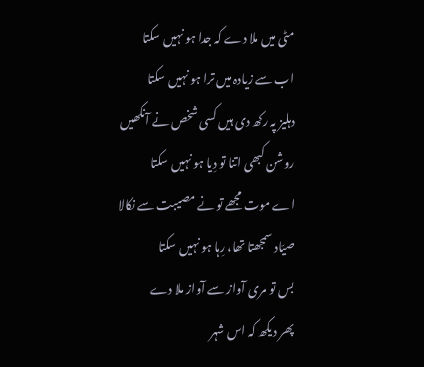مٹی میں ملا دے کہ جدا ہو نہیں سکتا
اب سے زیادہ میں ترا ہو نہیں سکتا
دہلیز پہ رکھ دی ہیں کسی شخص نے آنکھیں
روشن کبھی اتنا تو دِیا ہو نہیں سکتا
اے موت مجھے تو نے مصیبت سے نکالا
صیّاد سمجھتا تھا، رِہا ہو نہیں سکتا
بس تو مری آواز سے آواز ملا دے
پھر دیکھ کہ اس شہر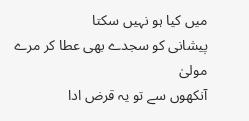میں کیا ہو نہیں سکتا
پیشانی کو سجدے بھی عطا کر مرے مولیٰ
آنکھوں سے تو یہ قرض ادا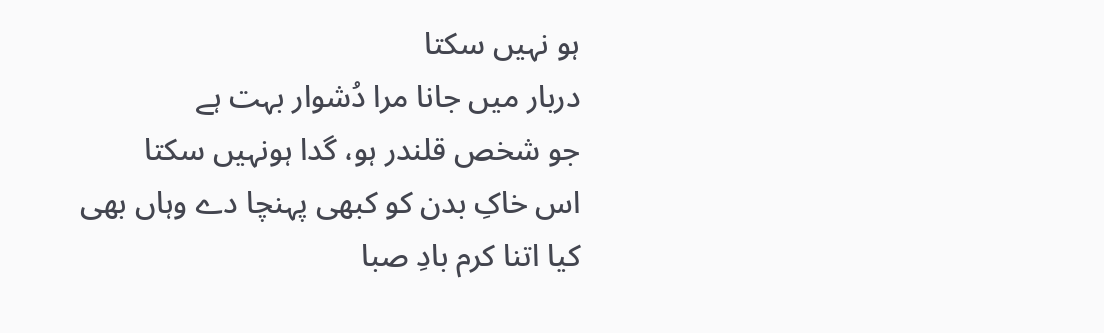ہو نہیں سکتا
دربار میں جانا مرا دُشوار بہت ہے
جو شخص قلندر ہو، گدا ہونہیں سکتا
اس خاکِ بدن کو کبھی پہنچا دے وہاں بھی
کیا اتنا کرم بادِ صبا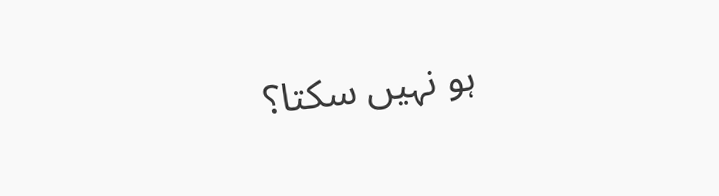ہو نہیں سکتا؟